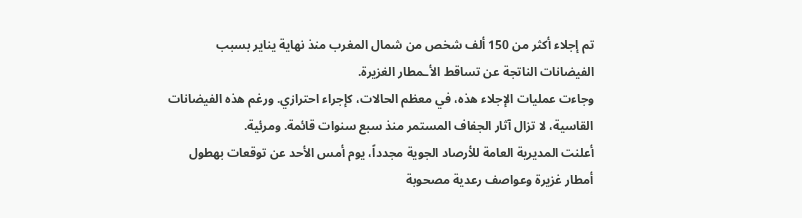تم إجلاء أكثر من 150 ألف شخص من شمال المغرب منذ نهاية يناير بسبب الفيضانات الناتجة عن تساقط الأـمطار الغزيرة.
وجاءت عمليات الإجلاء هذه، في معظم الحالات، كإجراء احترازي. ورغم هذه الفيضانات القاسية، لا تزال آثار الجفاف المستمر منذ سبع سنوات قائمة. ومرئية.
أعلنت المديرية العامة للأرصاد الجوية مجدداً، يوم أمس الأحد عن توقعات بهطول أمطار غزيرة وعواصف رعدية مصحوبة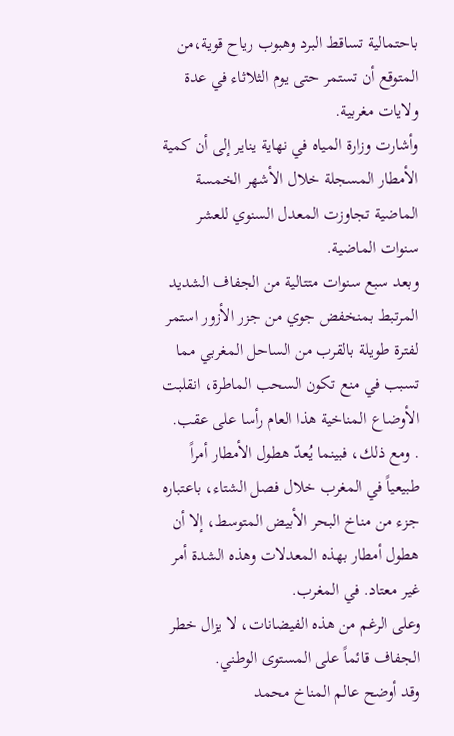باحتمالية تساقط البرد وهبوب رياح قوية،من المتوقع أن تستمر حتى يوم الثلاثاء في عدة ولايات مغربية.
وأشارت وزارة المياه في نهاية يناير إلى أن كمية الأمطار المسجلة خلال الأشهر الخمسة الماضية تجاوزت المعدل السنوي للعشر سنوات الماضية.
وبعد سبع سنوات متتالية من الجفاف الشديد المرتبط بمنخفض جوي من جزر الأزور استمر لفترة طويلة بالقرب من الساحل المغربي مما تسبب في منع تكون السحب الماطرة، انقلبت الأوضاع المناخية هذا العام رأسا على عقب.
. ومع ذلك، فبينما يُعدّ هطول الأمطار أمراً طبيعياً في المغرب خلال فصل الشتاء، باعتباره جزء من مناخ البحر الأبيض المتوسط، إلا أن هطول أمطار بهذه المعدلات وهذه الشدة أمر غير معتاد. في المغرب.
وعلى الرغم من هذه الفيضانات، لا يزال خطر الجفاف قائماً على المستوى الوطني.
وقد أوضح عالم المناخ محمد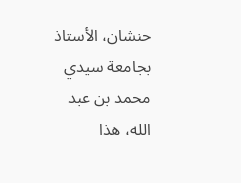حنشان، الأستاذ بجامعة سيدي محمد بن عبد الله، هذا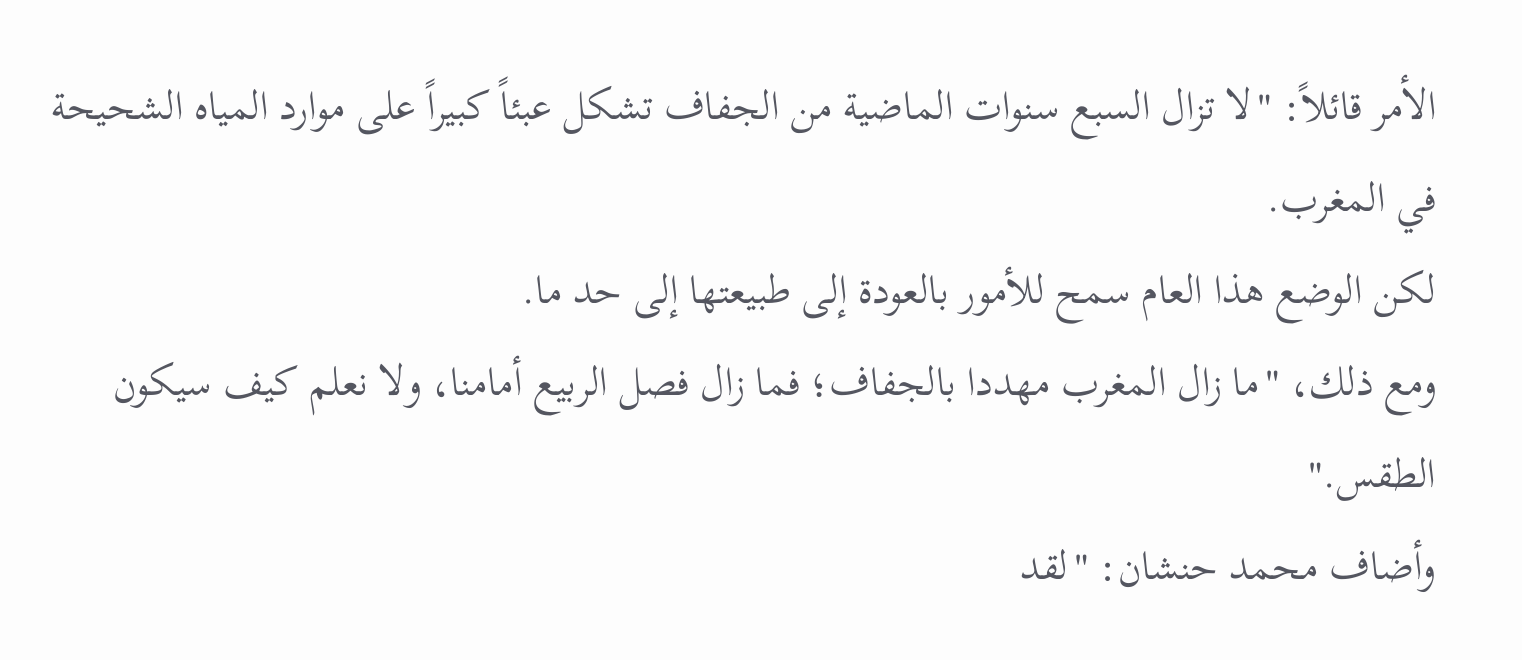الأمر قائلاً: "لا تزال السبع سنوات الماضية من الجفاف تشكل عبئاً كبيراً على موارد المياه الشحيحة في المغرب.
لكن الوضع هذا العام سمح للأمور بالعودة إلى طبيعتها إلى حد ما.
ومع ذلك، "ما زال المغرب مهددا بالجفاف؛ فما زال فصل الربيع أمامنا، ولا نعلم كيف سيكون الطقس."
وأضاف محمد حنشان: "لقد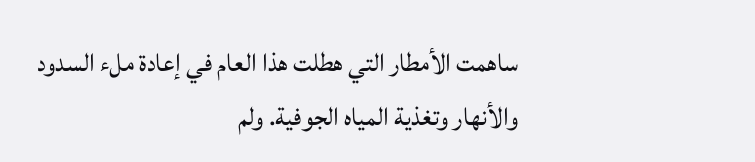ساهمت الأمطار التي هطلت هذا العام في إعادة ملء السدود والأنهار وتغذية المياه الجوفية. ولم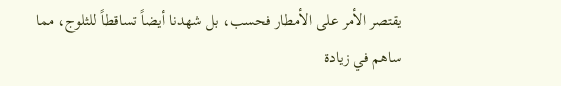يقتصر الأمر على الأمطار فحسب، بل شهدنا أيضاً تساقطاً للثلوج، مما ساهم في زيادة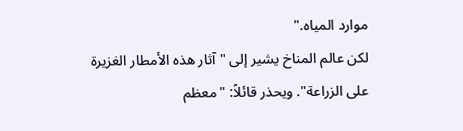موارد المياه."
لكن عالم المناخ يشير إلى "آثار هذه الأمطار الغزيرة على الزراعة". ويحذر قائلاً: "معظم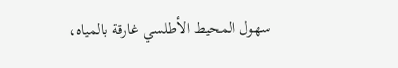سهول المحيط الأطلسي غارقة بالمياه،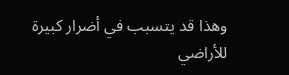وهذا قد يتسبب في أضرار كبيرة للأراضي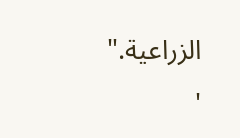الزراعية."
'